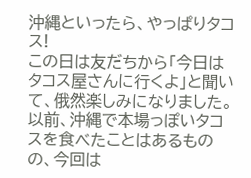沖縄といったら、やっぱりタコス!
この日は友だちから「今日はタコス屋さんに行くよ」と聞いて、俄然楽しみになりました。
以前、沖縄で本場っぽいタコスを食べたことはあるものの、今回は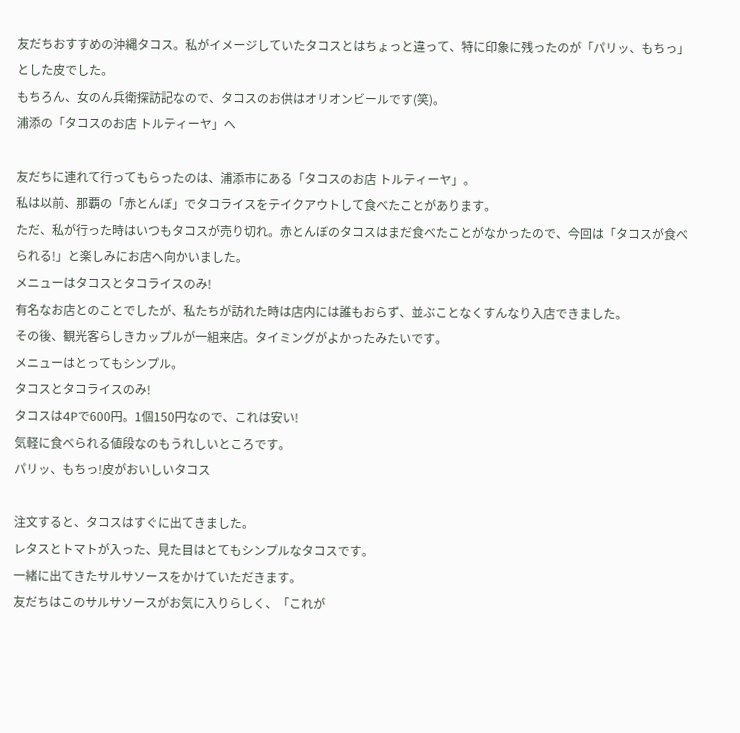友だちおすすめの沖縄タコス。私がイメージしていたタコスとはちょっと違って、特に印象に残ったのが「パリッ、もちっ」とした皮でした。
もちろん、女のん兵衛探訪記なので、タコスのお供はオリオンビールです(笑)。
浦添の「タコスのお店 トルティーヤ」へ

友だちに連れて行ってもらったのは、浦添市にある「タコスのお店 トルティーヤ」。
私は以前、那覇の「赤とんぼ」でタコライスをテイクアウトして食べたことがあります。
ただ、私が行った時はいつもタコスが売り切れ。赤とんぼのタコスはまだ食べたことがなかったので、今回は「タコスが食べられる!」と楽しみにお店へ向かいました。
メニューはタコスとタコライスのみ!
有名なお店とのことでしたが、私たちが訪れた時は店内には誰もおらず、並ぶことなくすんなり入店できました。
その後、観光客らしきカップルが一組来店。タイミングがよかったみたいです。
メニューはとってもシンプル。
タコスとタコライスのみ!
タコスは4Pで600円。1個150円なので、これは安い!
気軽に食べられる値段なのもうれしいところです。
パリッ、もちっ!皮がおいしいタコス

注文すると、タコスはすぐに出てきました。
レタスとトマトが入った、見た目はとてもシンプルなタコスです。
一緒に出てきたサルサソースをかけていただきます。
友だちはこのサルサソースがお気に入りらしく、「これが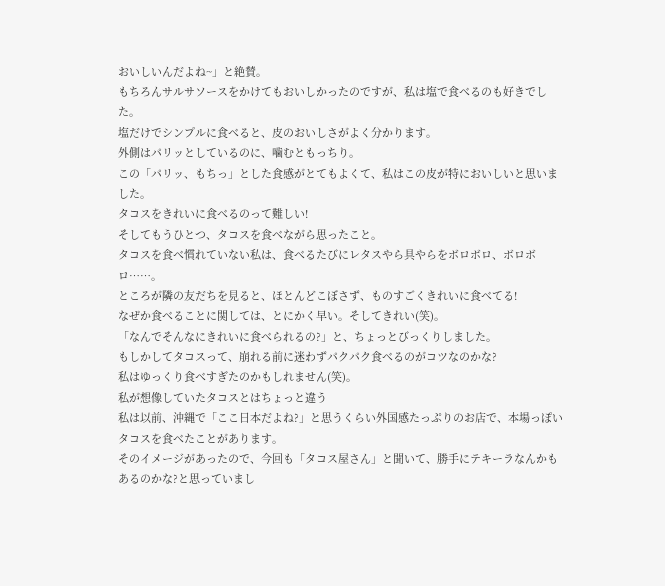おいしいんだよね~」と絶賛。
もちろんサルサソースをかけてもおいしかったのですが、私は塩で食べるのも好きでした。
塩だけでシンプルに食べると、皮のおいしさがよく分かります。
外側はパリッとしているのに、噛むともっちり。
この「パリッ、もちっ」とした食感がとてもよくて、私はこの皮が特においしいと思いました。
タコスをきれいに食べるのって難しい!
そしてもうひとつ、タコスを食べながら思ったこと。
タコスを食べ慣れていない私は、食べるたびにレタスやら具やらをボロボロ、ボロボロ……。
ところが隣の友だちを見ると、ほとんどこぼさず、ものすごくきれいに食べてる!
なぜか食べることに関しては、とにかく早い。そしてきれい(笑)。
「なんでそんなにきれいに食べられるの?」と、ちょっとびっくりしました。
もしかしてタコスって、崩れる前に迷わずパクパク食べるのがコツなのかな?
私はゆっくり食べすぎたのかもしれません(笑)。
私が想像していたタコスとはちょっと違う
私は以前、沖縄で「ここ日本だよね?」と思うくらい外国感たっぷりのお店で、本場っぽいタコスを食べたことがあります。
そのイメージがあったので、今回も「タコス屋さん」と聞いて、勝手にテキーラなんかもあるのかな?と思っていまし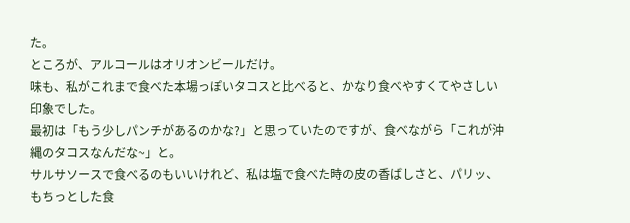た。
ところが、アルコールはオリオンビールだけ。
味も、私がこれまで食べた本場っぽいタコスと比べると、かなり食べやすくてやさしい印象でした。
最初は「もう少しパンチがあるのかな?」と思っていたのですが、食べながら「これが沖縄のタコスなんだな~」と。
サルサソースで食べるのもいいけれど、私は塩で食べた時の皮の香ばしさと、パリッ、もちっとした食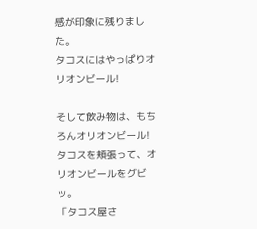感が印象に残りました。
タコスにはやっぱりオリオンビール!

そして飲み物は、もちろんオリオンビール!
タコスを頬張って、オリオンビールをグビッ。
「タコス屋さ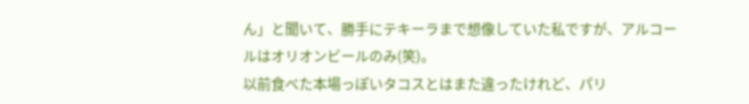ん」と聞いて、勝手にテキーラまで想像していた私ですが、アルコールはオリオンビールのみ(笑)。
以前食べた本場っぽいタコスとはまた違ったけれど、パリ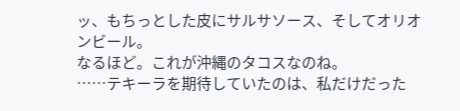ッ、もちっとした皮にサルサソース、そしてオリオンビール。
なるほど。これが沖縄のタコスなのね。
……テキーラを期待していたのは、私だけだった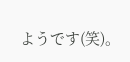ようです(笑)。